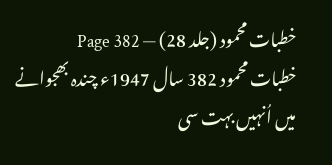خطبات محمود (جلد 28) — Page 382
خطبات محمود 382 سال 1947ء چندہ بھجوانے میں اُنہیں بہت سی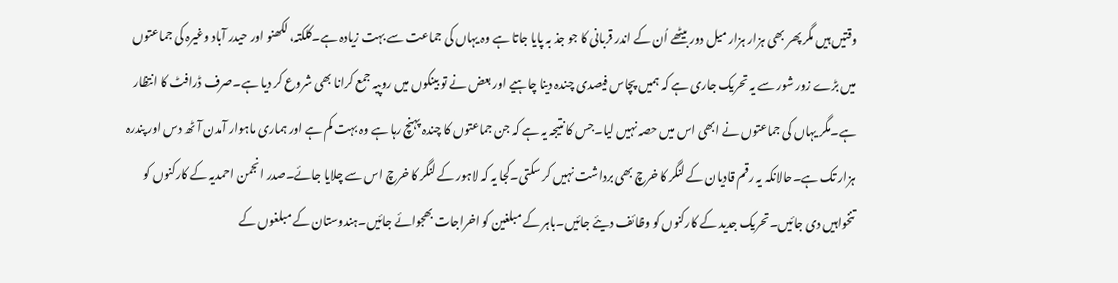وقتیں ہیں مگر پھر بھی ہزار ہزار میل دور بیٹھے اُن کے اندر قربانی کا جو جذ بہ پایا جاتا ہے وہ یہاں کی جماعت سے بہت زیادہ ہے۔کلکتہ، لکھنو اور حیدر آباد وغیرہ کی جماعتوں میں بڑے زور شور سے یہ تحریک جاری ہے کہ ہمیں پچاس فیصدی چندہ دینا چاہیے اور بعض نے تو بینکوں میں روپیہ جمع کرانا بھی شروع کر دیا ہے۔صرف ڈرافٹ کا انتظار ہے۔مگر یہاں کی جماعتوں نے ابھی اس میں حصہ نہیں لیا۔جس کا نتیجہ یہ ہے کہ جن جماعتوں کا چندہ پہنچ رہا ہے وہ بہت کم ہے اور ہماری ماہوار آمدن آٹھ دس اور پندرہ ہزار تک ہے۔حالانکہ یہ رقم قادیان کے لنگر کا خرچ بھی برداشت نہیں کر سکتی۔کجا یہ کہ لاہور کے لنگر کا خرچ اس سے چلایا جائے۔صدر انجمن احمدیہ کے کارکنوں کو تنخواہیں دی جائیں۔تحریک جدید کے کارکنوں کو وظائف دیئے جائیں۔باہر کے مبلغین کو اخراجات بھجوائے جائیں۔ہندوستان کے مبلغوں کے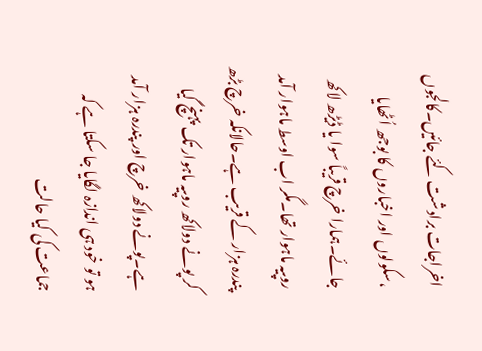اخراجات برادشت کئے جائیں۔کالجوں ،سکولوں اور اخباروں کا بوجھ اُٹھایا جائے۔ہمارا خرچ قریباً سوا یا ڈیڑھ لاکھ روپیہ ماہوار تھا۔مگر اب اوسط ماہوار آمد پندرہ ہزار کے قریب ہے۔حالانکہ خرچ بڑھ کر پونے دولاکھ روپیہ ماہوار تک پہنچ گیا ہے۔پونے دولاکھ خرچ اور پندرہ ہزار آمد ہو تو خود ہی اندازہ لگایا جا سکتا ہے کہ جماعت کی کیا حالت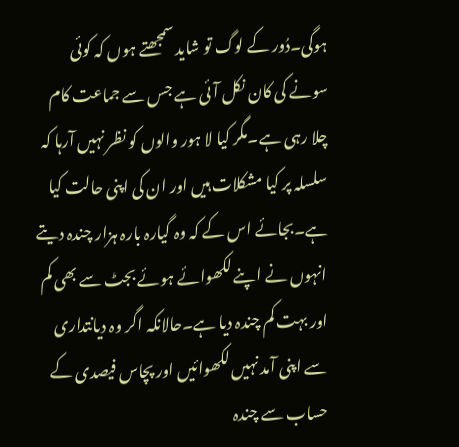ہوگی۔دُور کے لوگ تو شاید سمجھتے ہوں کہ کوئی سونے کی کان نکل آئی ہے جس سے جماعت کام چلا رہی ہے۔مگر کیا لا ہور والوں کو نظر نہیں آرہا کہ سلسلہ پر کیا مشکلات ہیں اور ان کی اپنی حالت کیا ہے۔بجائے اس کے کہ وہ گیارہ بارہ ہزار چندہ دیتے انہوں نے اپنے لکھوائے ہوئے بجٹ سے بھی کم اور بہت کم چندہ دیا ہے۔حالانکہ اگر وہ دیانتداری سے اپنی آمد نہیں لکھوائیں اور پچاس فیصدی کے حساب سے چندہ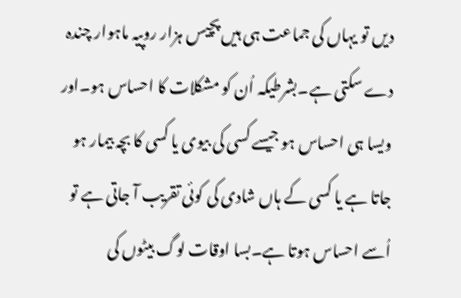دیں تو یہاں کی جماعت ہی ہیں پچیس ہزار روپیہ ماہوار چندہ دے سکتی ہے۔بشرطیکہ اُن کو مشکلات کا احساس ہو۔اور ویسا ہی احساس ہو جیسے کسی کی بیوی یا کسی کا بچہ بیمار ہو جاتا ہے یا کسی کے ہاں شادی کی کوئی تقریب آ جاتی ہے تو اُسے احساس ہوتا ہے۔بسا اوقات لوگ بیٹوں کی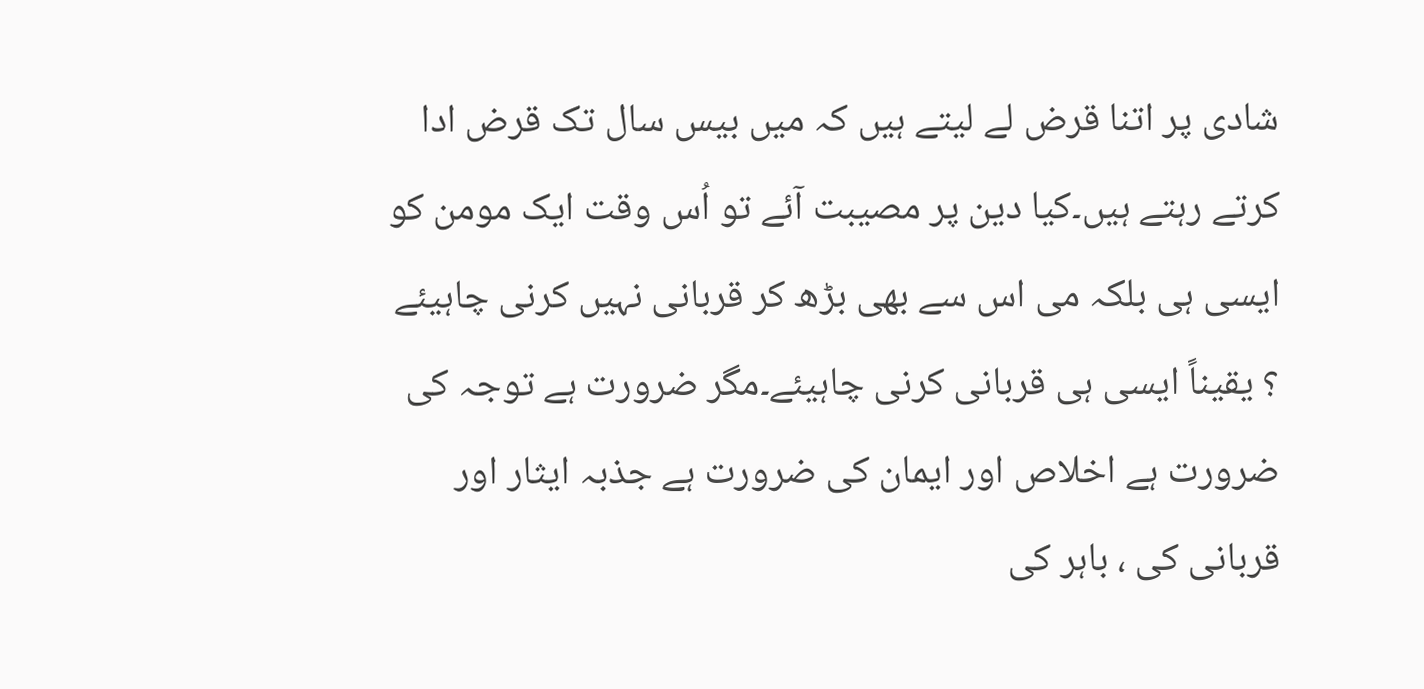شادی پر اتنا قرض لے لیتے ہیں کہ میں بیس سال تک قرض ادا کرتے رہتے ہیں۔کیا دین پر مصیبت آئے تو اُس وقت ایک مومن کو ایسی ہی بلکہ می اس سے بھی بڑھ کر قربانی نہیں کرنی چاہیئے ؟ یقیناً ایسی ہی قربانی کرنی چاہیئے۔مگر ضرورت ہے توجہ کی ضرورت ہے اخلاص اور ایمان کی ضرورت ہے جذبہ ایثار اور قربانی کی ، باہر کی